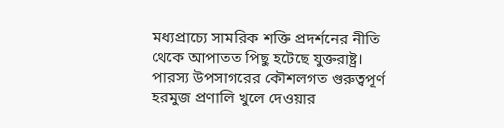মধ্যপ্রাচ্যে সামরিক শক্তি প্রদর্শনের নীতি থেকে আপাতত পিছু হটেছে যুক্তরাষ্ট্র। পারস্য উপসাগরের কৌশলগত গুরুত্বপূর্ণ হরমুজ প্রণালি খুলে দেওয়ার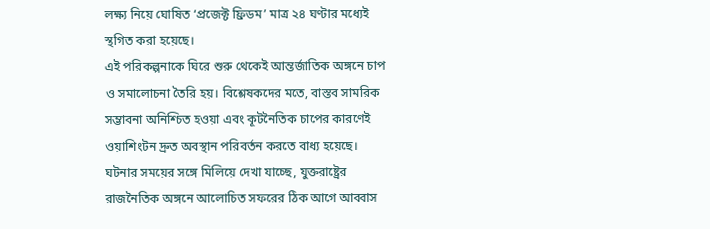লক্ষ্য নিয়ে ঘোষিত ‘প্রজেক্ট ফ্রিডম’ মাত্র ২৪ ঘণ্টার মধ্যেই স্থগিত করা হয়েছে।
এই পরিকল্পনাকে ঘিরে শুরু থেকেই আন্তর্জাতিক অঙ্গনে চাপ ও সমালোচনা তৈরি হয়। বিশ্লেষকদের মতে, বাস্তব সামরিক সম্ভাবনা অনিশ্চিত হওয়া এবং কূটনৈতিক চাপের কারণেই ওয়াশিংটন দ্রুত অবস্থান পরিবর্তন করতে বাধ্য হয়েছে।
ঘটনার সময়ের সঙ্গে মিলিয়ে দেখা যাচ্ছে, যুক্তরাষ্ট্রের রাজনৈতিক অঙ্গনে আলোচিত সফরের ঠিক আগে আব্বাস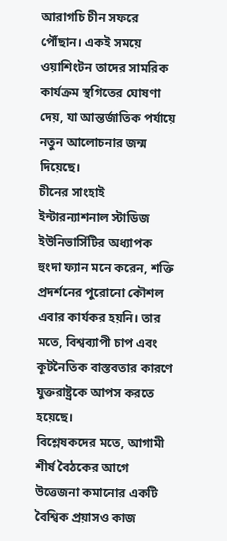আরাগচি চীন সফরে পৌঁছান। একই সময়ে ওয়াশিংটন তাদের সামরিক কার্যক্রম স্থগিতের ঘোষণা দেয়, যা আন্তর্জাতিক পর্যায়ে নতুন আলোচনার জন্ম দিয়েছে।
চীনের সাংহাই ইন্টারন্যাশনাল স্টাডিজ ইউনিভার্সিটির অধ্যাপক হুংদা ফ্যান মনে করেন, শক্তি প্রদর্শনের পুরোনো কৌশল এবার কার্যকর হয়নি। তার মতে, বিশ্বব্যাপী চাপ এবং কূটনৈতিক বাস্তবতার কারণে যুক্তরাষ্ট্রকে আপস করতে হয়েছে।
বিশ্লেষকদের মতে, আগামী শীর্ষ বৈঠকের আগে উত্তেজনা কমানোর একটি বৈশ্বিক প্রয়াসও কাজ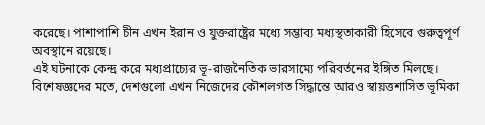করেছে। পাশাপাশি চীন এখন ইরান ও যুক্তরাষ্ট্রের মধ্যে সম্ভাব্য মধ্যস্থতাকারী হিসেবে গুরুত্বপূর্ণ অবস্থানে রয়েছে।
এই ঘটনাকে কেন্দ্র করে মধ্যপ্রাচ্যের ভূ-রাজনৈতিক ভারসাম্যে পরিবর্তনের ইঙ্গিত মিলছে। বিশেষজ্ঞদের মতে, দেশগুলো এখন নিজেদের কৌশলগত সিদ্ধান্তে আরও স্বায়ত্তশাসিত ভূমিকা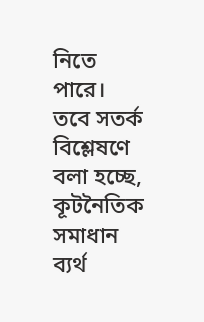নিতে পারে।
তবে সতর্ক বিশ্লেষণে বলা হচ্ছে, কূটনৈতিক সমাধান ব্যর্থ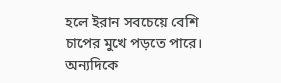হলে ইরান সবচেয়ে বেশি চাপের মুখে পড়তে পারে। অন্যদিকে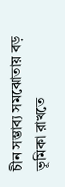চীন সম্ভাব্য সমঝোতায় বড় ভূমিকা রাখতে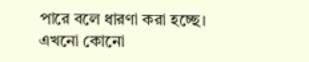পারে বলে ধারণা করা হচ্ছে।
এখনো কোনো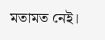মতামত নেই।